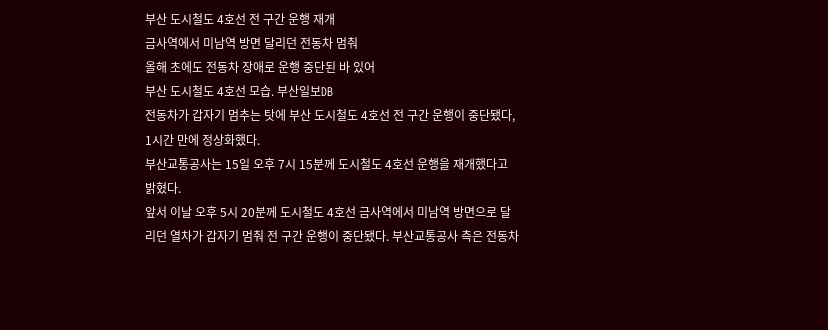부산 도시철도 4호선 전 구간 운행 재개
금사역에서 미남역 방면 달리던 전동차 멈춰
올해 초에도 전동차 장애로 운행 중단된 바 있어
부산 도시철도 4호선 모습. 부산일보DB
전동차가 갑자기 멈추는 탓에 부산 도시철도 4호선 전 구간 운행이 중단됐다, 1시간 만에 정상화했다.
부산교통공사는 15일 오후 7시 15분께 도시철도 4호선 운행을 재개했다고 밝혔다.
앞서 이날 오후 5시 20분께 도시철도 4호선 금사역에서 미남역 방면으로 달리던 열차가 갑자기 멈춰 전 구간 운행이 중단됐다. 부산교통공사 측은 전동차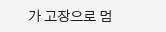가 고장으로 멈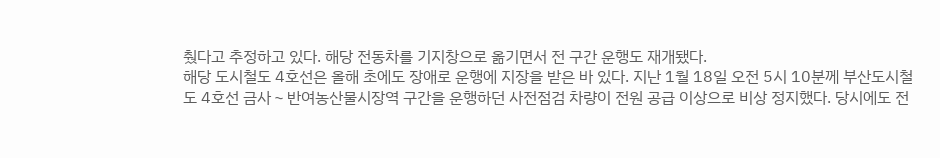췄다고 추정하고 있다. 해당 전동차를 기지창으로 옮기면서 전 구간 운행도 재개됐다.
해당 도시철도 4호선은 올해 초에도 장애로 운행에 지장을 받은 바 있다. 지난 1월 18일 오전 5시 10분께 부산도시철도 4호선 금사∼반여농산물시장역 구간을 운행하던 사전점검 차량이 전원 공급 이상으로 비상 정지했다. 당시에도 전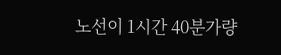노선이 1시간 40분가량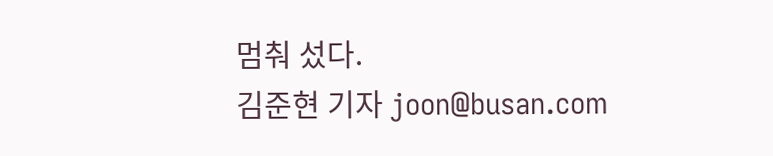멈춰 섰다.
김준현 기자 joon@busan.com